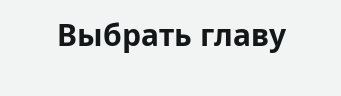Выбрать главу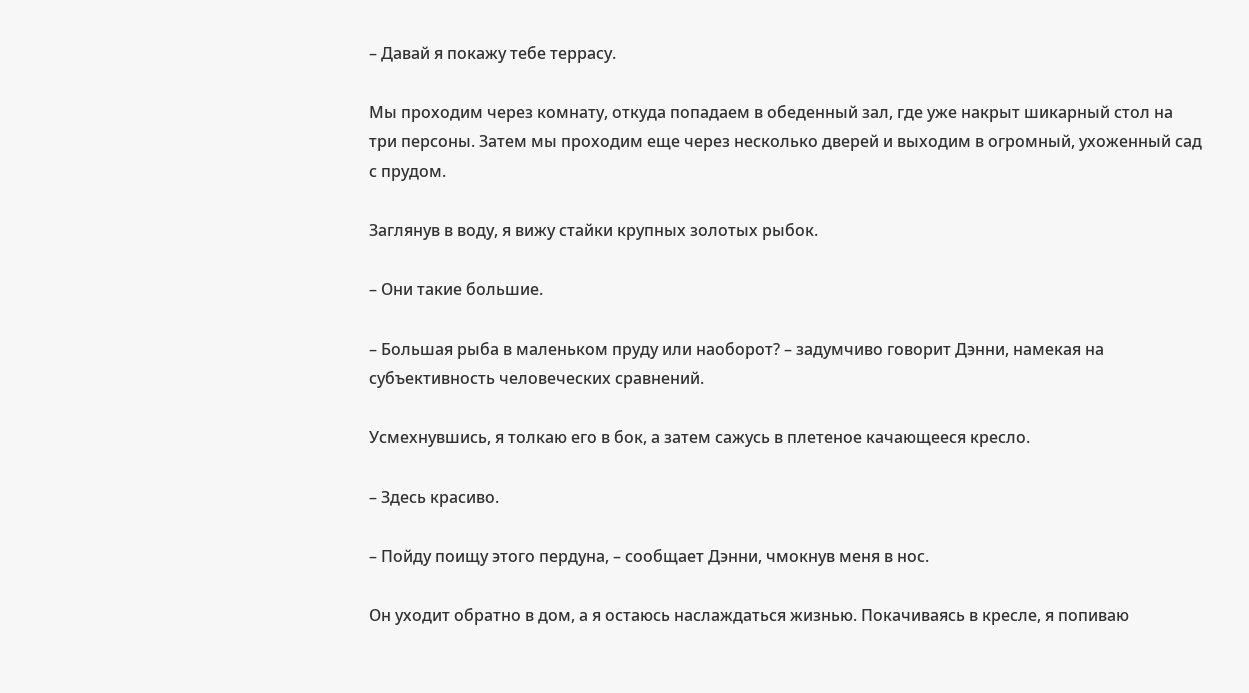– Давай я покажу тебе террасу.

Мы проходим через комнату, откуда попадаем в обеденный зал, где уже накрыт шикарный стол на три персоны. Затем мы проходим еще через несколько дверей и выходим в огромный, ухоженный сад с прудом.

Заглянув в воду, я вижу стайки крупных золотых рыбок.

– Они такие большие.

– Большая рыба в маленьком пруду или наоборот? – задумчиво говорит Дэнни, намекая на субъективность человеческих сравнений.

Усмехнувшись, я толкаю его в бок, а затем сажусь в плетеное качающееся кресло.

– Здесь красиво.

– Пойду поищу этого пердуна, – сообщает Дэнни, чмокнув меня в нос.

Он уходит обратно в дом, а я остаюсь наслаждаться жизнью. Покачиваясь в кресле, я попиваю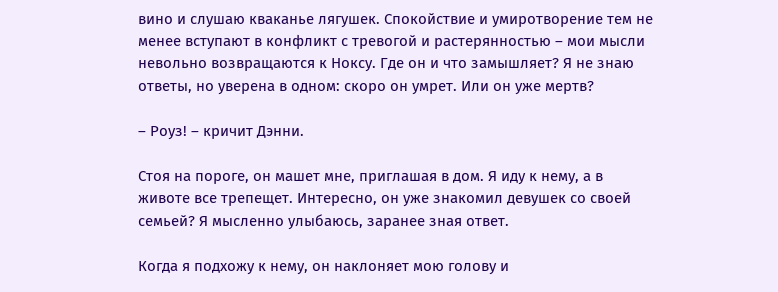вино и слушаю кваканье лягушек. Спокойствие и умиротворение тем не менее вступают в конфликт с тревогой и растерянностью – мои мысли невольно возвращаются к Ноксу. Где он и что замышляет? Я не знаю ответы, но уверена в одном: скоро он умрет. Или он уже мертв?

– Роуз! – кричит Дэнни.

Стоя на пороге, он машет мне, приглашая в дом. Я иду к нему, а в животе все трепещет. Интересно, он уже знакомил девушек со своей семьей? Я мысленно улыбаюсь, заранее зная ответ.

Когда я подхожу к нему, он наклоняет мою голову и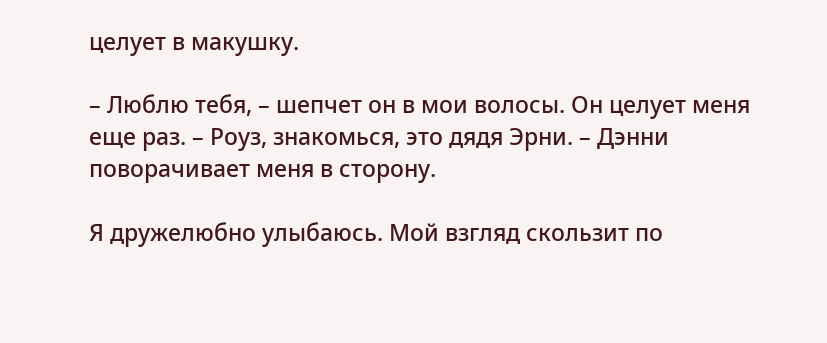целует в макушку.

– Люблю тебя, – шепчет он в мои волосы. Он целует меня еще раз. – Роуз, знакомься, это дядя Эрни. – Дэнни поворачивает меня в сторону.

Я дружелюбно улыбаюсь. Мой взгляд скользит по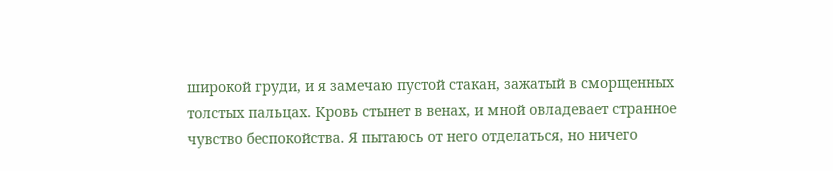широкой груди, и я замечаю пустой стакан, зажатый в сморщенных толстых пальцах. Кровь стынет в венах, и мной овладевает странное чувство беспокойства. Я пытаюсь от него отделаться, но ничего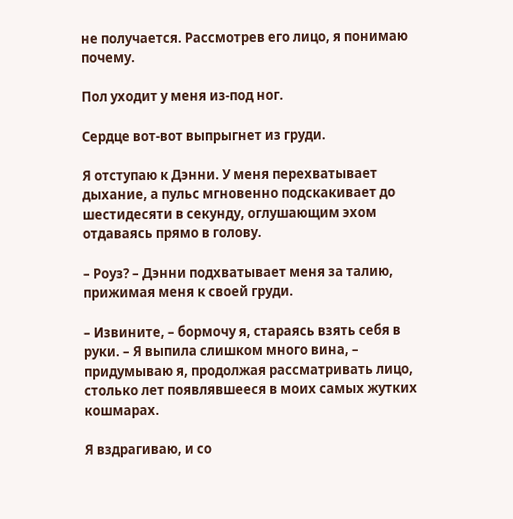не получается. Рассмотрев его лицо, я понимаю почему.

Пол уходит у меня из-под ног.

Сердце вот-вот выпрыгнет из груди.

Я отступаю к Дэнни. У меня перехватывает дыхание, а пульс мгновенно подскакивает до шестидесяти в секунду, оглушающим эхом отдаваясь прямо в голову.

– Роуз? – Дэнни подхватывает меня за талию, прижимая меня к своей груди.

– Извините, – бормочу я, стараясь взять себя в руки. – Я выпила слишком много вина, – придумываю я, продолжая рассматривать лицо, столько лет появлявшееся в моих самых жутких кошмарах.

Я вздрагиваю, и со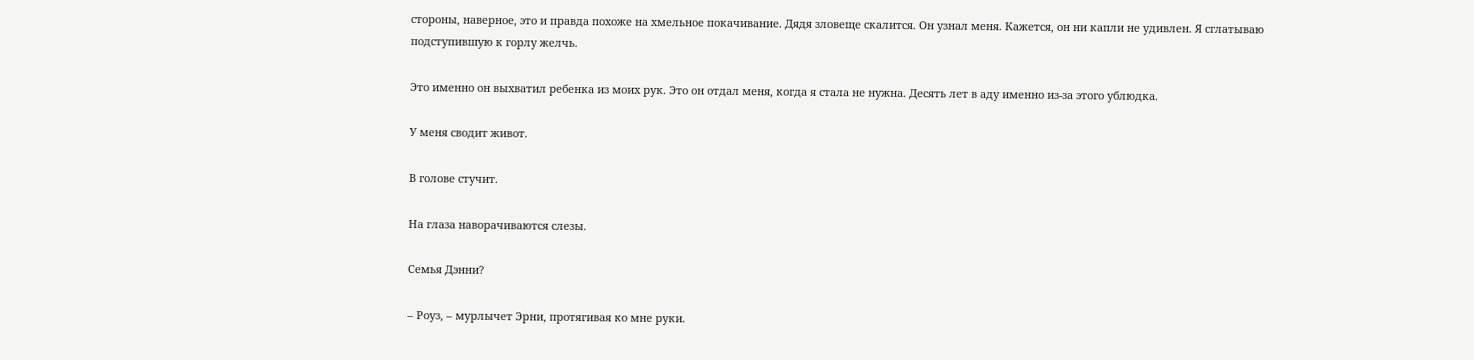стороны, наверное, это и правда похоже на хмельное покачивание. Дядя зловеще скалится. Он узнал меня. Кажется, он ни капли не удивлен. Я сглатываю подступившую к горлу желчь.

Это именно он выхватил ребенка из моих рук. Это он отдал меня, когда я стала не нужна. Десять лет в аду именно из-за этого ублюдка.

У меня сводит живот.

В голове стучит.

На глаза наворачиваются слезы.

Семья Дэнни?

– Роуз, – мурлычет Эрни, протягивая ко мне руки.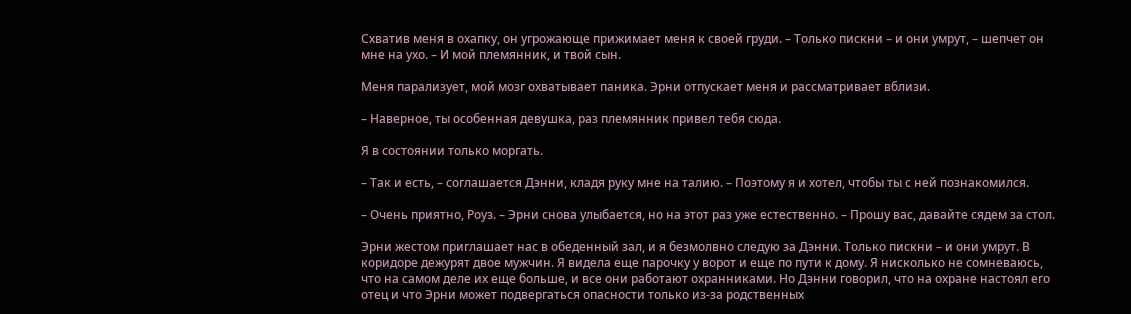Схватив меня в охапку, он угрожающе прижимает меня к своей груди. – Только пискни – и они умрут, – шепчет он мне на ухо. – И мой племянник, и твой сын.

Меня парализует, мой мозг охватывает паника. Эрни отпускает меня и рассматривает вблизи.

– Наверное, ты особенная девушка, раз племянник привел тебя сюда.

Я в состоянии только моргать.

– Так и есть, – соглашается Дэнни, кладя руку мне на талию. – Поэтому я и хотел, чтобы ты с ней познакомился.

– Очень приятно, Роуз. – Эрни снова улыбается, но на этот раз уже естественно. – Прошу вас, давайте сядем за стол.

Эрни жестом приглашает нас в обеденный зал, и я безмолвно следую за Дэнни. Только пискни – и они умрут. В коридоре дежурят двое мужчин. Я видела еще парочку у ворот и еще по пути к дому. Я нисколько не сомневаюсь, что на самом деле их еще больше, и все они работают охранниками. Но Дэнни говорил, что на охране настоял его отец и что Эрни может подвергаться опасности только из-за родственных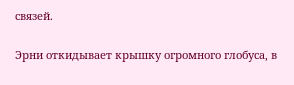связей.

Эрни откидывает крышку огромного глобуса, в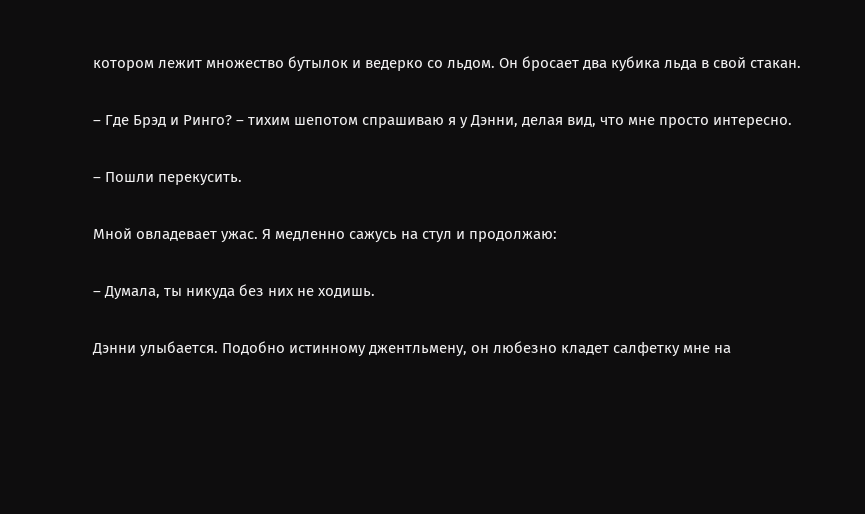котором лежит множество бутылок и ведерко со льдом. Он бросает два кубика льда в свой стакан.

– Где Брэд и Ринго? – тихим шепотом спрашиваю я у Дэнни, делая вид, что мне просто интересно.

– Пошли перекусить.

Мной овладевает ужас. Я медленно сажусь на стул и продолжаю:

– Думала, ты никуда без них не ходишь.

Дэнни улыбается. Подобно истинному джентльмену, он любезно кладет салфетку мне на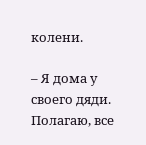колени.

– Я дома у своего дяди. Полагаю, все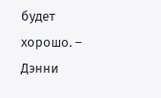будет хорошо. – Дэнни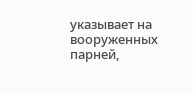указывает на вооруженных парней,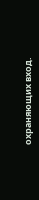охраняющих вход.